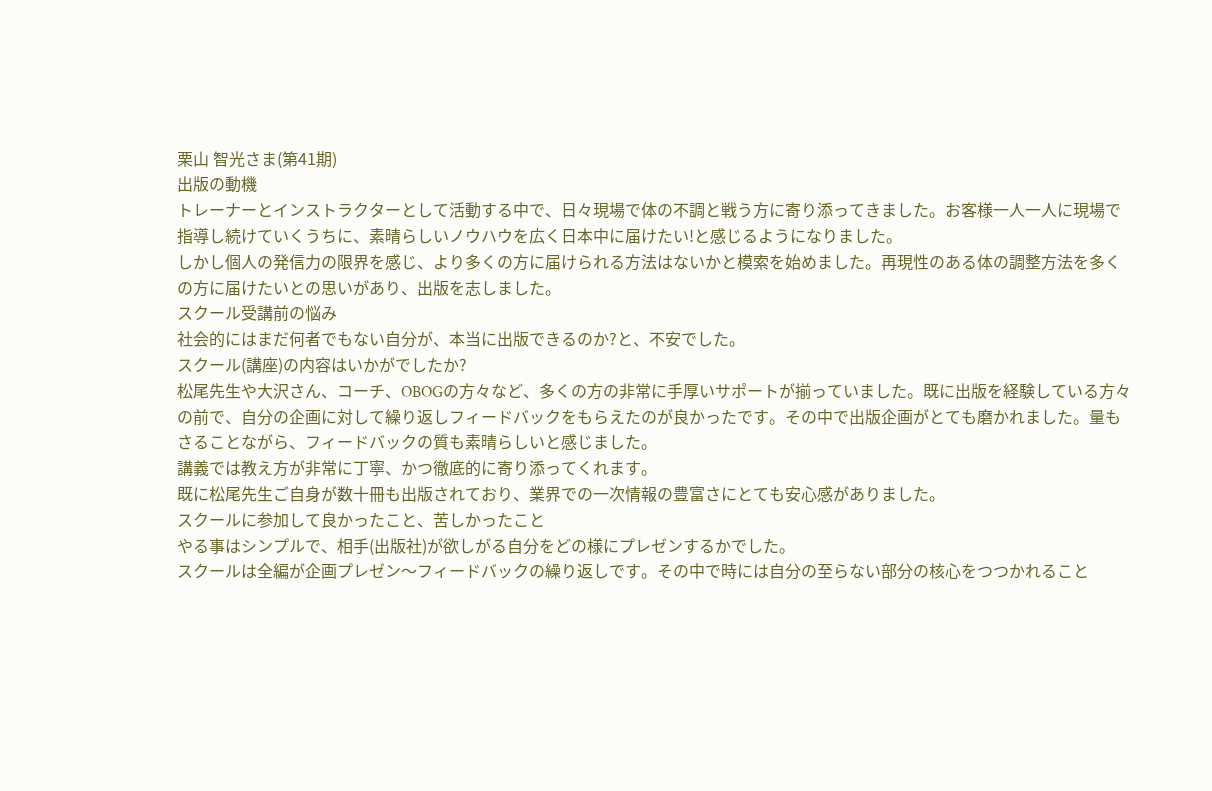栗山 智光さま(第41期)
出版の動機
トレーナーとインストラクターとして活動する中で、日々現場で体の不調と戦う方に寄り添ってきました。お客様一人一人に現場で指導し続けていくうちに、素晴らしいノウハウを広く日本中に届けたい!と感じるようになりました。
しかし個人の発信力の限界を感じ、より多くの方に届けられる方法はないかと模索を始めました。再現性のある体の調整方法を多くの方に届けたいとの思いがあり、出版を志しました。
スクール受講前の悩み
社会的にはまだ何者でもない自分が、本当に出版できるのか?と、不安でした。
スクール(講座)の内容はいかがでしたか?
松尾先生や大沢さん、コーチ、OBOGの方々など、多くの方の非常に手厚いサポートが揃っていました。既に出版を経験している方々の前で、自分の企画に対して繰り返しフィードバックをもらえたのが良かったです。その中で出版企画がとても磨かれました。量もさることながら、フィードバックの質も素晴らしいと感じました。
講義では教え方が非常に丁寧、かつ徹底的に寄り添ってくれます。
既に松尾先生ご自身が数十冊も出版されており、業界での一次情報の豊富さにとても安心感がありました。
スクールに参加して良かったこと、苦しかったこと
やる事はシンプルで、相手(出版社)が欲しがる自分をどの様にプレゼンするかでした。
スクールは全編が企画プレゼン〜フィードバックの繰り返しです。その中で時には自分の至らない部分の核心をつつかれること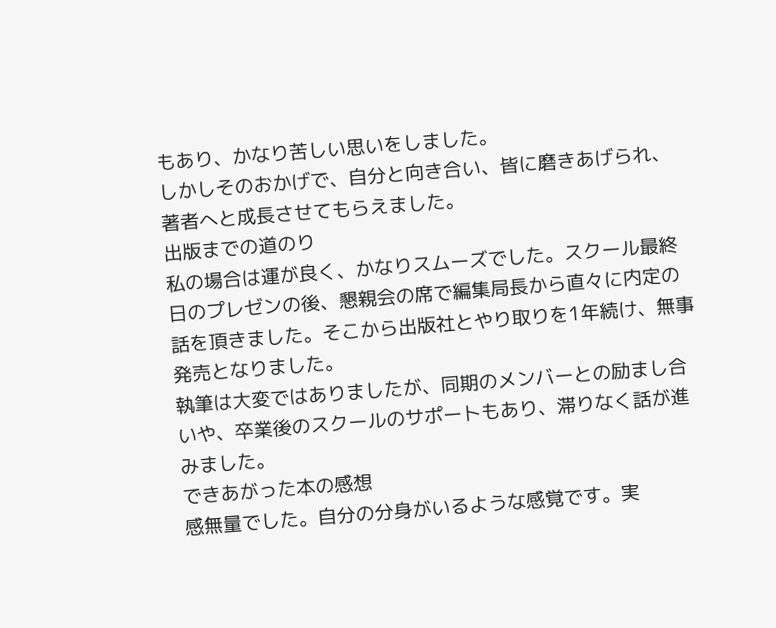もあり、かなり苦しい思いをしました。
しかしそのおかげで、自分と向き合い、皆に磨きあげられ、著者へと成長させてもらえました。
出版までの道のり
私の場合は運が良く、かなりスムーズでした。スクール最終日のプレゼンの後、懇親会の席で編集局長から直々に内定の話を頂きました。そこから出版社とやり取りを1年続け、無事発売となりました。
執筆は大変ではありましたが、同期のメンバーとの励まし合いや、卒業後のスクールのサポートもあり、滞りなく話が進みました。
できあがった本の感想
感無量でした。自分の分身がいるような感覚です。実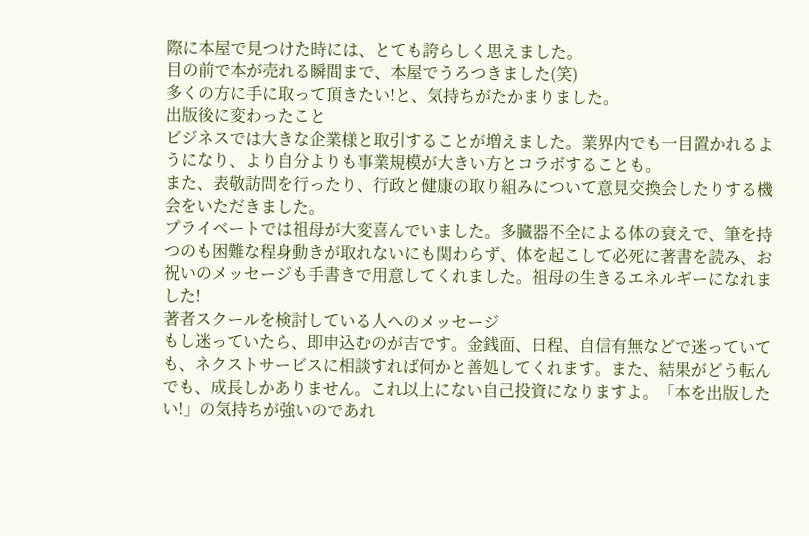際に本屋で見つけた時には、とても誇らしく思えました。
目の前で本が売れる瞬間まで、本屋でうろつきました(笑)
多くの方に手に取って頂きたい!と、気持ちがたかまりました。
出版後に変わったこと
ビジネスでは大きな企業様と取引することが増えました。業界内でも一目置かれるようになり、より自分よりも事業規模が大きい方とコラボすることも。
また、表敬訪問を行ったり、行政と健康の取り組みについて意見交換会したりする機会をいただきました。
プライベートでは祖母が大変喜んでいました。多臓器不全による体の衰えで、筆を持つのも困難な程身動きが取れないにも関わらず、体を起こして必死に著書を読み、お祝いのメッセージも手書きで用意してくれました。祖母の生きるエネルギーになれました!
著者スクールを検討している人へのメッセージ
もし迷っていたら、即申込むのが吉です。金銭面、日程、自信有無などで迷っていても、ネクストサービスに相談すれば何かと善処してくれます。また、結果がどう転んでも、成長しかありません。これ以上にない自己投資になりますよ。「本を出版したい!」の気持ちが強いのであれ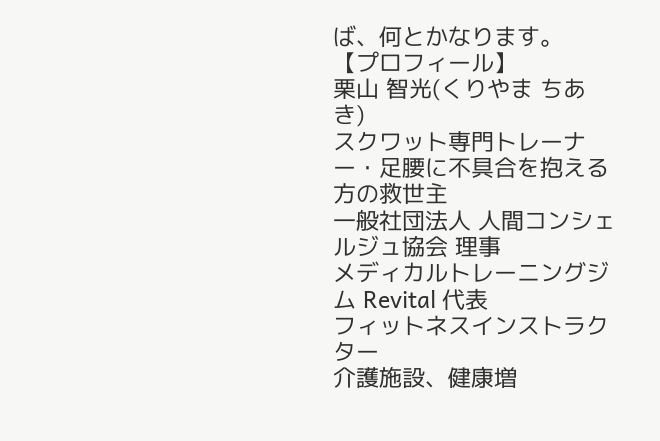ば、何とかなります。
【プロフィール】
栗山 智光(くりやま ちあき)
スクワット専門トレーナー・足腰に不具合を抱える方の救世主
一般社団法人 人間コンシェルジュ協会 理事
メディカルトレーニングジム Revital 代表
フィットネスインストラクター
介護施設、健康増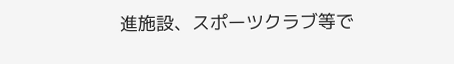進施設、スポーツクラブ等で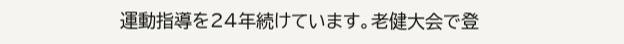運動指導を24年続けています。老健大会で登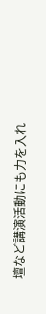壇など講演活動にも力を入れ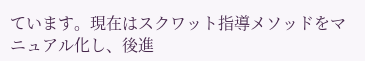ています。現在はスクワット指導メソッドをマニュアル化し、後進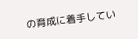の育成に着手してい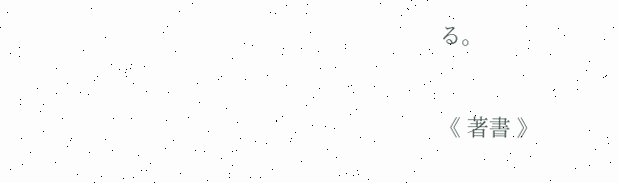る。


《 著書 》